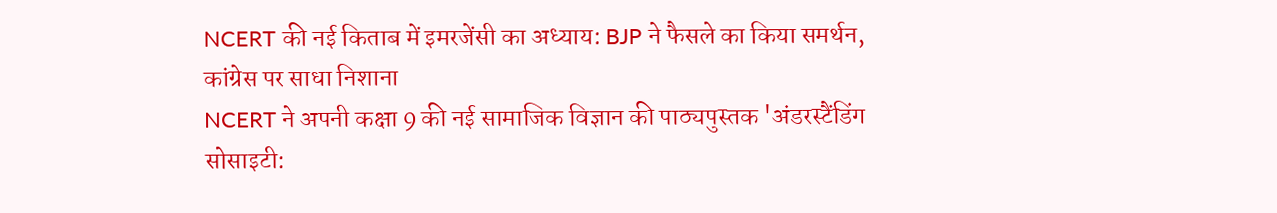NCERT की नई किताब में इमरजेंसी का अध्याय: BJP ने फैसले का किया समर्थन, कांग्रेस पर साधा निशाना
NCERT ने अपनी कक्षा 9 की नई सामाजिक विज्ञान की पाठ्यपुस्तक 'अंडरस्टैंडिंग सोसाइटी: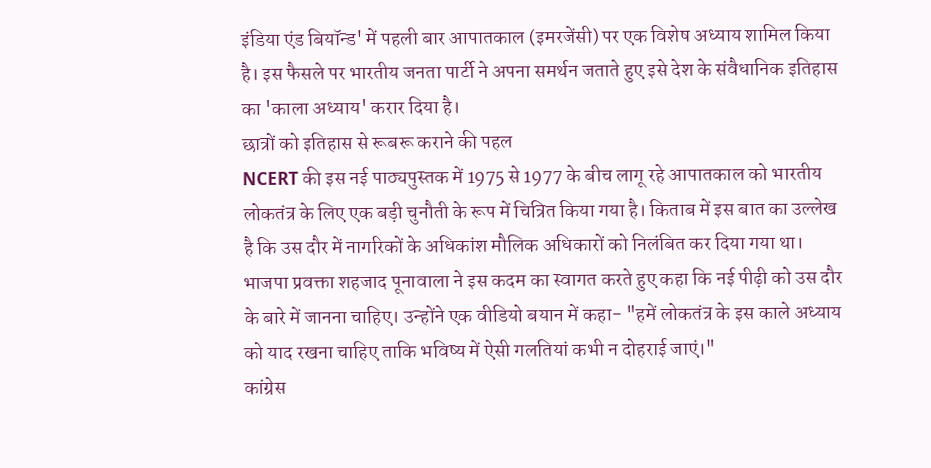इंडिया एंड बियॉन्ड' में पहली बार आपातकाल (इमरजेंसी) पर एक विशेष अध्याय शामिल किया है। इस फैसले पर भारतीय जनता पार्टी ने अपना समर्थन जताते हुए इसे देश के संवैधानिक इतिहास का 'काला अध्याय' करार दिया है।
छात्रों को इतिहास से रूबरू कराने की पहल
NCERT की इस नई पाठ्यपुस्तक में 1975 से 1977 के बीच लागू रहे आपातकाल को भारतीय लोकतंत्र के लिए एक बड़ी चुनौती के रूप में चित्रित किया गया है। किताब में इस बात का उल्लेख है कि उस दौर में नागरिकों के अधिकांश मौलिक अधिकारों को निलंबित कर दिया गया था।
भाजपा प्रवक्ता शहजाद पूनावाला ने इस कदम का स्वागत करते हुए कहा कि नई पीढ़ी को उस दौर के बारे में जानना चाहिए। उन्होंने एक वीडियो बयान में कहा- "हमें लोकतंत्र के इस काले अध्याय को याद रखना चाहिए ताकि भविष्य में ऐसी गलतियां कभी न दोहराई जाएं।"
कांग्रेस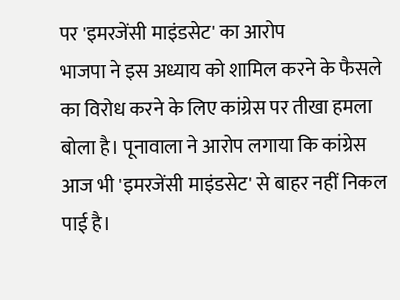पर 'इमरजेंसी माइंडसेट' का आरोप
भाजपा ने इस अध्याय को शामिल करने के फैसले का विरोध करने के लिए कांग्रेस पर तीखा हमला बोला है। पूनावाला ने आरोप लगाया कि कांग्रेस आज भी 'इमरजेंसी माइंडसेट' से बाहर नहीं निकल पाई है।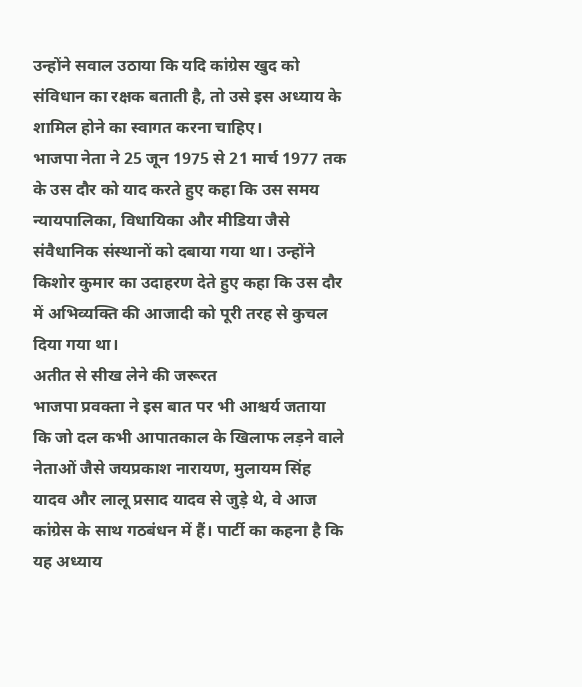उन्होंने सवाल उठाया कि यदि कांग्रेस खुद को संविधान का रक्षक बताती है, तो उसे इस अध्याय के शामिल होने का स्वागत करना चाहिए।
भाजपा नेता ने 25 जून 1975 से 21 मार्च 1977 तक के उस दौर को याद करते हुए कहा कि उस समय न्यायपालिका, विधायिका और मीडिया जैसे संवैधानिक संस्थानों को दबाया गया था। उन्होंने किशोर कुमार का उदाहरण देते हुए कहा कि उस दौर में अभिव्यक्ति की आजादी को पूरी तरह से कुचल दिया गया था।
अतीत से सीख लेने की जरूरत
भाजपा प्रवक्ता ने इस बात पर भी आश्चर्य जताया कि जो दल कभी आपातकाल के खिलाफ लड़ने वाले नेताओं जैसे जयप्रकाश नारायण, मुलायम सिंह यादव और लालू प्रसाद यादव से जुड़े थे, वे आज कांग्रेस के साथ गठबंधन में हैं। पार्टी का कहना है कि यह अध्याय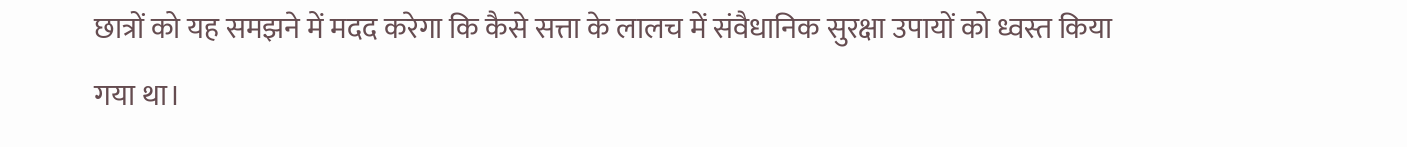छात्रों को यह समझने में मदद करेगा कि कैसे सत्ता के लालच में संवैधानिक सुरक्षा उपायों को ध्वस्त किया गया था।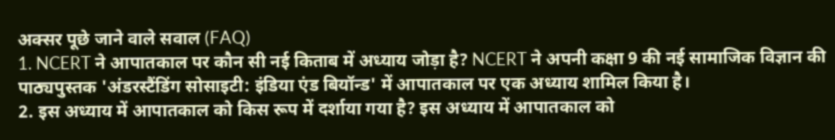अक्सर पूछे जाने वाले सवाल (FAQ)
1. NCERT ने आपातकाल पर कौन सी नई किताब में अध्याय जोड़ा है? NCERT ने अपनी कक्षा 9 की नई सामाजिक विज्ञान की पाठ्यपुस्तक 'अंडरस्टैंडिंग सोसाइटी: इंडिया एंड बियॉन्ड' में आपातकाल पर एक अध्याय शामिल किया है।
2. इस अध्याय में आपातकाल को किस रूप में दर्शाया गया है? इस अध्याय में आपातकाल को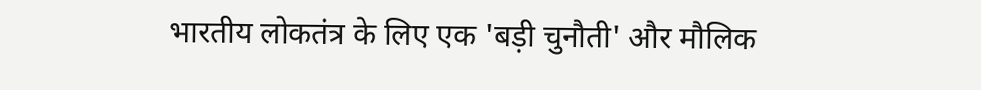भारतीय लोकतंत्र के लिए एक 'बड़ी चुनौती' और मौलिक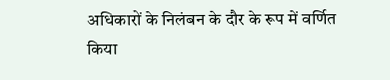अधिकारों के निलंबन के दौर के रूप में वर्णित किया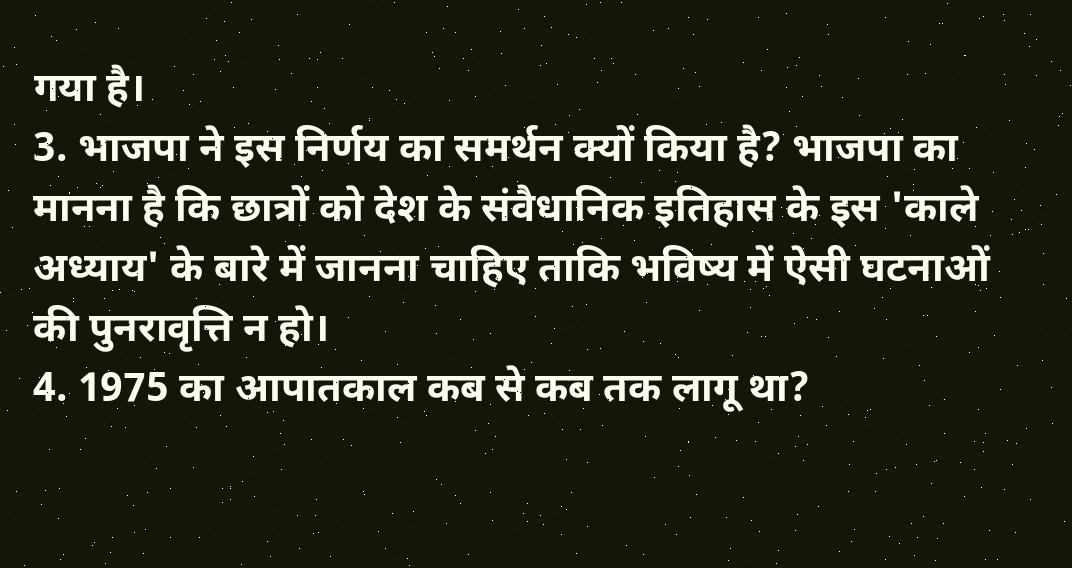गया है।
3. भाजपा ने इस निर्णय का समर्थन क्यों किया है? भाजपा का मानना है कि छात्रों को देश के संवैधानिक इतिहास के इस 'काले अध्याय' के बारे में जानना चाहिए ताकि भविष्य में ऐसी घटनाओं की पुनरावृत्ति न हो।
4. 1975 का आपातकाल कब से कब तक लागू था?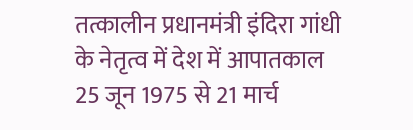तत्कालीन प्रधानमंत्री इंदिरा गांधी के नेतृत्व में देश में आपातकाल 25 जून 1975 से 21 मार्च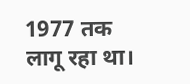1977 तक लागू रहा था।